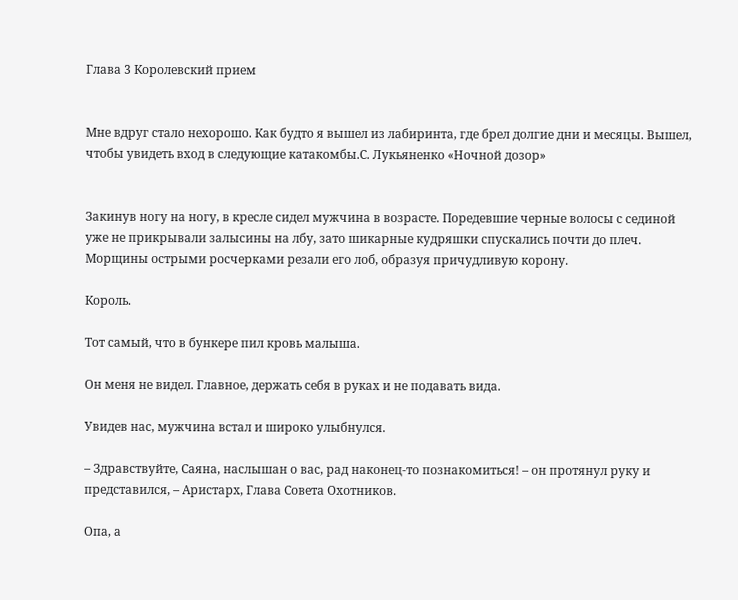Глава 3 Королевский прием


Мне вдруг стало нехорошо. Как будто я вышел из лабиринта, где брел долгие дни и месяцы. Вышел, чтобы увидеть вход в следующие катакомбы.С. Лукьяненко «Ночной дозор»


Закинув ногу на ногу, в кресле сидел мужчина в возрасте. Поредевшие черные волосы с сединой уже не прикрывали залысины на лбу, зато шикарные кудряшки спускались почти до плеч. Морщины острыми росчерками резали его лоб, образуя причудливую корону.

Король.

Тот самый, что в бункере пил кровь малыша.

Он меня не видел. Главное, держать себя в руках и не подавать вида.

Увидев нас, мужчина встал и широко улыбнулся.

– Здравствуйте, Саяна, наслышан о вас, рад наконец-то познакомиться! – он протянул руку и представился, – Аристарх, Глава Совета Охотников.

Опа, а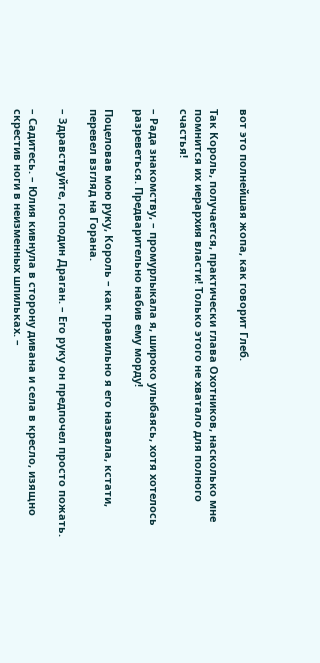вот это полнейшая жопа, как говорит Глеб.

Так Король, получается, практически глава Охотников, насколько мне помнится их иерархия власти! Только этого не хватало для полного счастья!

– Рада знакомству, – промурлыкала я, широко улыбаясь, хотя хотелось разреветься. Предварительно набив ему морду!

Поцеловав мою руку, Король – как правильно я его назвала, кстати, перевел взгляд на Горана.

– Здравствуйте, господин Драган. – Его руку он предпочел просто пожать.

– Садитесь. – Юлия кивнула в сторону дивана и села в кресло, изящно скрестив ноги в неизменных шпильках. –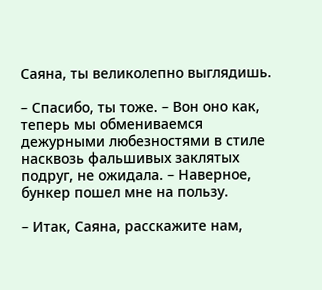Саяна, ты великолепно выглядишь.

– Спасибо, ты тоже. – Вон оно как, теперь мы обмениваемся дежурными любезностями в стиле насквозь фальшивых заклятых подруг, не ожидала. – Наверное, бункер пошел мне на пользу.

– Итак, Саяна, расскажите нам,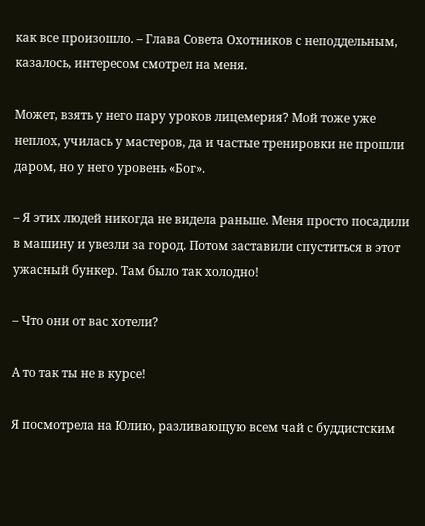как все произошло. – Глава Совета Охотников с неподдельным, казалось, интересом смотрел на меня.

Может, взять у него пару уроков лицемерия? Мой тоже уже неплох, училась у мастеров, да и частые тренировки не прошли даром, но у него уровень «Бог».

– Я этих людей никогда не видела раньше. Меня просто посадили в машину и увезли за город. Потом заставили спуститься в этот ужасный бункер. Там было так холодно!

– Что они от вас хотели?

А то так ты не в курсе!

Я посмотрела на Юлию, разливающую всем чай с буддистским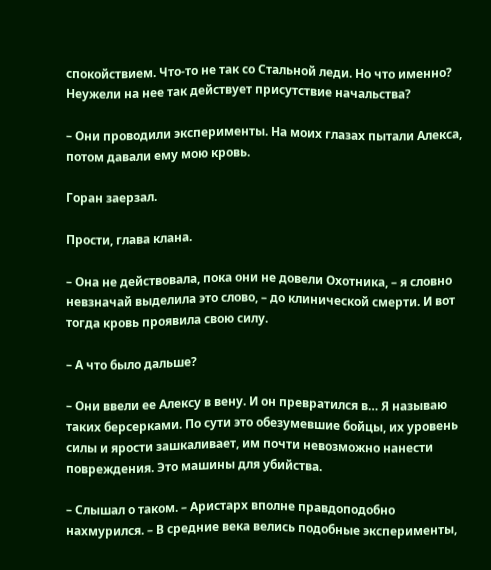спокойствием. Что-то не так со Стальной леди. Но что именно? Неужели на нее так действует присутствие начальства?

– Они проводили эксперименты. На моих глазах пытали Алекса, потом давали ему мою кровь.

Горан заерзал.

Прости, глава клана.

– Она не действовала, пока они не довели Охотника, – я словно невзначай выделила это слово, – до клинической смерти. И вот тогда кровь проявила свою силу.

– А что было дальше?

– Они ввели ее Алексу в вену. И он превратился в… Я называю таких берсерками. По сути это обезумевшие бойцы, их уровень силы и ярости зашкаливает, им почти невозможно нанести повреждения. Это машины для убийства.

– Слышал о таком. – Аристарх вполне правдоподобно нахмурился. – В средние века велись подобные эксперименты,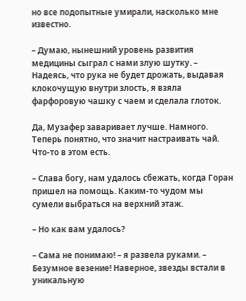но все подопытные умирали, насколько мне известно.

– Думаю, нынешний уровень развития медицины сыграл с нами злую шутку. – Надеясь, что рука не будет дрожать, выдавая клокочущую внутри злость, я взяла фарфоровую чашку с чаем и сделала глоток.

Да, Музафер заваривает лучше. Намного. Теперь понятно, что значит настраивать чай. Что-то в этом есть.

– Слава богу, нам удалось сбежать, когда Горан пришел на помощь. Каким-то чудом мы сумели выбраться на верхний этаж.

– Но как вам удалось?

– Сама не понимаю! – я развела руками. – Безумное везение! Наверное, звезды встали в уникальную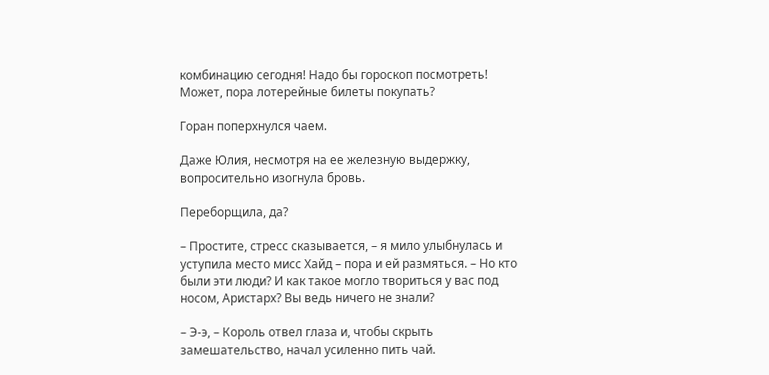комбинацию сегодня! Надо бы гороскоп посмотреть! Может, пора лотерейные билеты покупать?

Горан поперхнулся чаем.

Даже Юлия, несмотря на ее железную выдержку, вопросительно изогнула бровь.

Переборщила, да?

– Простите, стресс сказывается, – я мило улыбнулась и уступила место мисс Хайд – пора и ей размяться. – Но кто были эти люди? И как такое могло твориться у вас под носом, Аристарх? Вы ведь ничего не знали?

– Э-э, – Король отвел глаза и, чтобы скрыть замешательство, начал усиленно пить чай.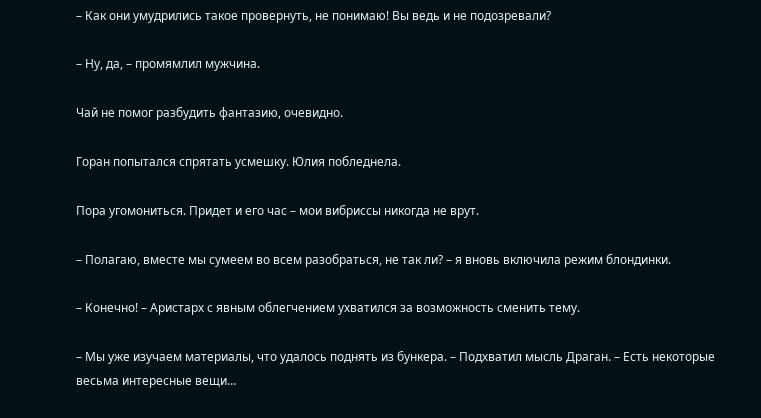– Как они умудрились такое провернуть, не понимаю! Вы ведь и не подозревали?

– Ну, да, – промямлил мужчина.

Чай не помог разбудить фантазию, очевидно.

Горан попытался спрятать усмешку. Юлия побледнела.

Пора угомониться. Придет и его час – мои вибриссы никогда не врут.

– Полагаю, вместе мы сумеем во всем разобраться, не так ли? – я вновь включила режим блондинки.

– Конечно! – Аристарх с явным облегчением ухватился за возможность сменить тему.

– Мы уже изучаем материалы, что удалось поднять из бункера. – Подхватил мысль Драган. – Есть некоторые весьма интересные вещи…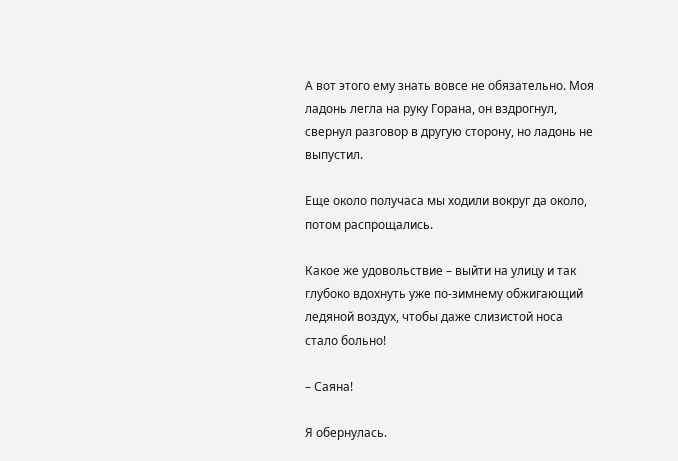А вот этого ему знать вовсе не обязательно. Моя ладонь легла на руку Горана, он вздрогнул, свернул разговор в другую сторону, но ладонь не выпустил.

Еще около получаса мы ходили вокруг да около, потом распрощались.

Какое же удовольствие – выйти на улицу и так глубоко вдохнуть уже по-зимнему обжигающий ледяной воздух, чтобы даже слизистой носа стало больно!

– Саяна!

Я обернулась.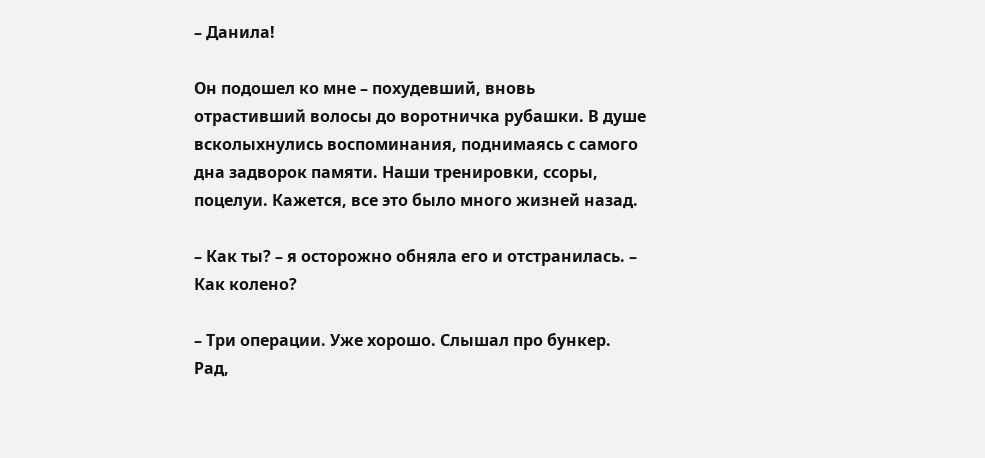– Данила!

Он подошел ко мне – похудевший, вновь отрастивший волосы до воротничка рубашки. В душе всколыхнулись воспоминания, поднимаясь с самого дна задворок памяти. Наши тренировки, ссоры, поцелуи. Кажется, все это было много жизней назад.

– Как ты? – я осторожно обняла его и отстранилась. – Как колено?

– Три операции. Уже хорошо. Слышал про бункер. Рад,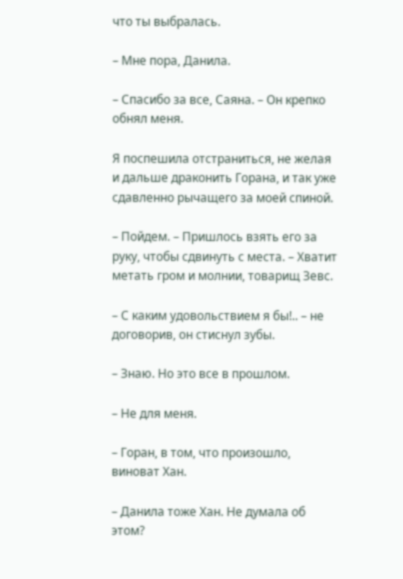что ты выбралась.

– Мне пора, Данила.

– Спасибо за все, Саяна. – Он крепко обнял меня.

Я поспешила отстраниться, не желая и дальше драконить Горана, и так уже сдавленно рычащего за моей спиной.

– Пойдем. – Пришлось взять его за руку, чтобы сдвинуть с места. – Хватит метать гром и молнии, товарищ Зевс.

– С каким удовольствием я бы!.. – не договорив, он стиснул зубы.

– Знаю. Но это все в прошлом.

– Не для меня.

– Горан, в том, что произошло, виноват Хан.

– Данила тоже Хан. Не думала об этом?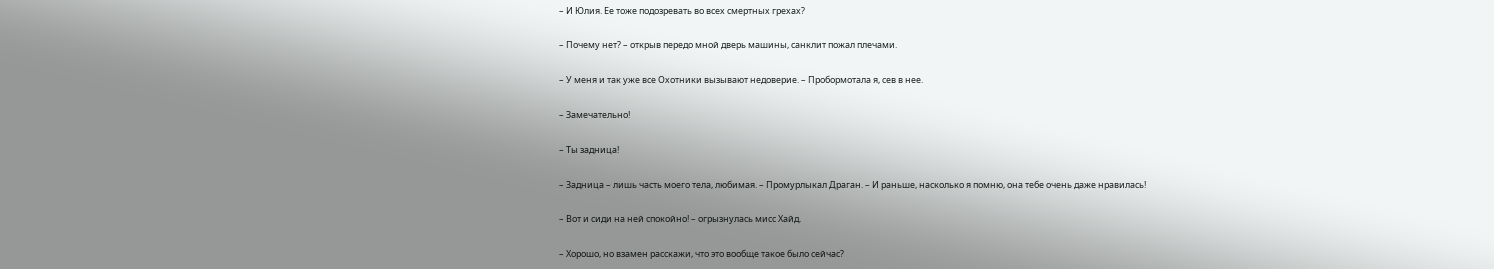– И Юлия. Ее тоже подозревать во всех смертных грехах?

– Почему нет? – открыв передо мной дверь машины, санклит пожал плечами.

– У меня и так уже все Охотники вызывают недоверие. – Пробормотала я, сев в нее.

– Замечательно!

– Ты задница!

– Задница – лишь часть моего тела, любимая. – Промурлыкал Драган. – И раньше, насколько я помню, она тебе очень даже нравилась!

– Вот и сиди на ней спокойно! – огрызнулась мисс Хайд.

– Хорошо, но взамен расскажи, что это вообще такое было сейчас?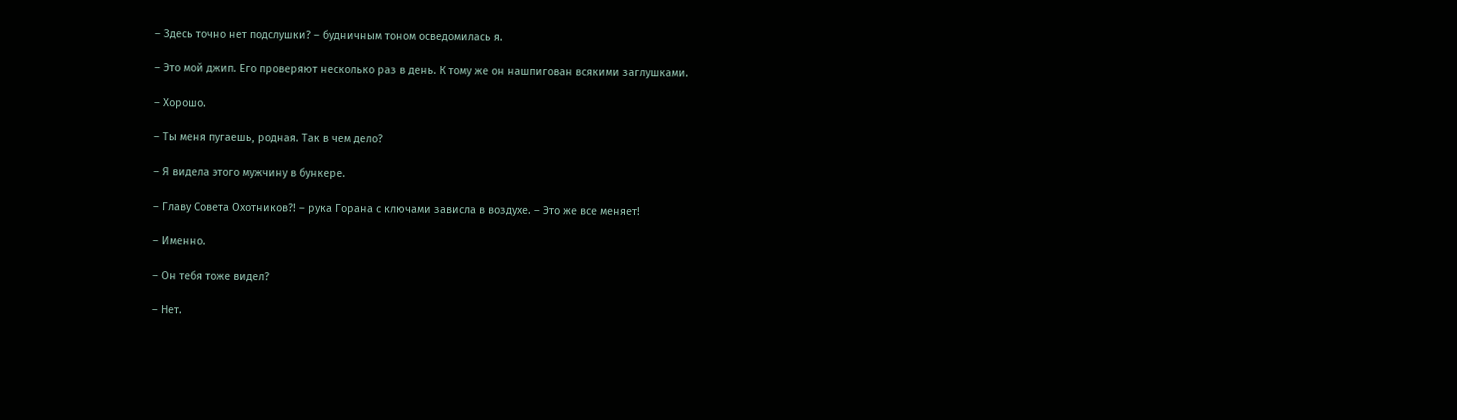– Здесь точно нет подслушки? – будничным тоном осведомилась я.

– Это мой джип. Его проверяют несколько раз в день. К тому же он нашпигован всякими заглушками.

– Хорошо.

– Ты меня пугаешь, родная. Так в чем дело?

– Я видела этого мужчину в бункере.

– Главу Совета Охотников?! – рука Горана с ключами зависла в воздухе. – Это же все меняет!

– Именно.

– Он тебя тоже видел?

– Нет.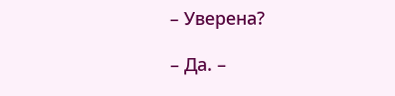– Уверена?

– Да. –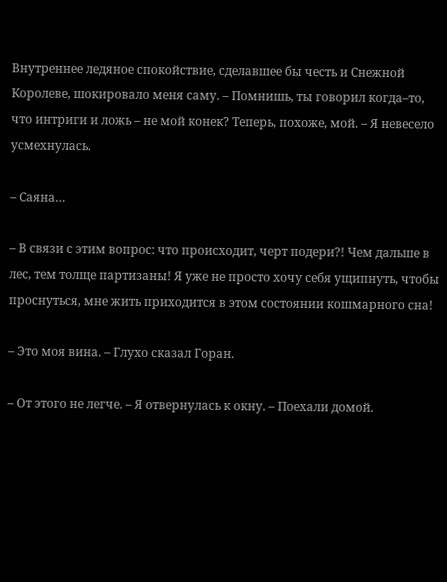Внутреннее ледяное спокойствие, сделавшее бы честь и Снежной Королеве, шокировало меня саму. – Помнишь, ты говорил когда–то, что интриги и ложь – не мой конек? Теперь, похоже, мой. – Я невесело усмехнулась.

– Саяна…

– В связи с этим вопрос: что происходит, черт подери?! Чем дальше в лес, тем толще партизаны! Я уже не просто хочу себя ущипнуть, чтобы проснуться, мне жить приходится в этом состоянии кошмарного сна!

– Это моя вина. – Глухо сказал Горан.

– От этого не легче. – Я отвернулась к окну. – Поехали домой.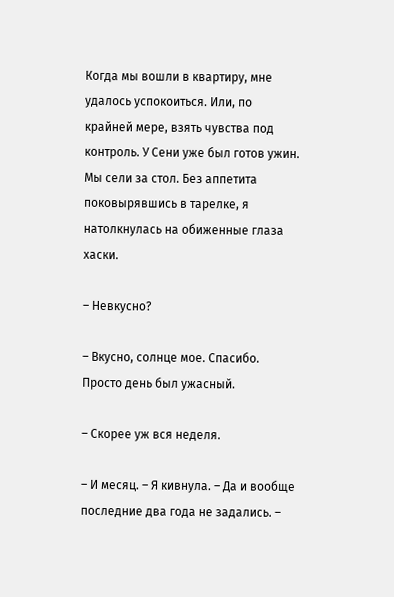Когда мы вошли в квартиру, мне удалось успокоиться. Или, по крайней мере, взять чувства под контроль. У Сени уже был готов ужин. Мы сели за стол. Без аппетита поковырявшись в тарелке, я натолкнулась на обиженные глаза хаски.

– Невкусно?

– Вкусно, солнце мое. Спасибо. Просто день был ужасный.

– Скорее уж вся неделя.

– И месяц. – Я кивнула. – Да и вообще последние два года не задались. –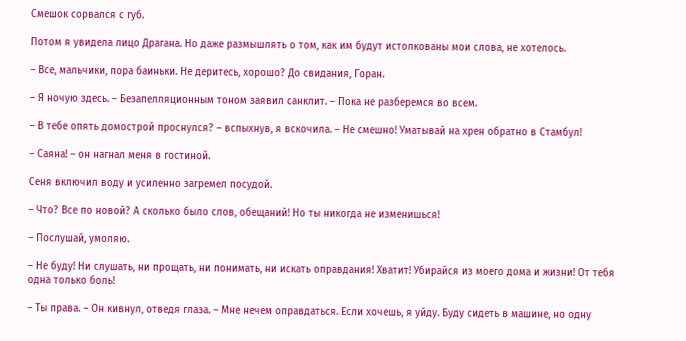Смешок сорвался с губ.

Потом я увидела лицо Драгана. Но даже размышлять о том, как им будут истолкованы мои слова, не хотелось.

– Все, мальчики, пора баиньки. Не деритесь, хорошо? До свидания, Горан.

– Я ночую здесь. – Безапелляционным тоном заявил санклит. – Пока не разберемся во всем.

– В тебе опять домострой проснулся? – вспыхнув, я вскочила. – Не смешно! Уматывай на хрен обратно в Стамбул!

– Саяна! – он нагнал меня в гостиной.

Сеня включил воду и усиленно загремел посудой.

– Что? Все по новой? А сколько было слов, обещаний! Но ты никогда не изменишься!

– Послушай, умоляю.

– Не буду! Ни слушать, ни прощать, ни понимать, ни искать оправдания! Хватит! Убирайся из моего дома и жизни! От тебя одна только боль!

– Ты права. – Он кивнул, отведя глаза. – Мне нечем оправдаться. Если хочешь, я уйду. Буду сидеть в машине, но одну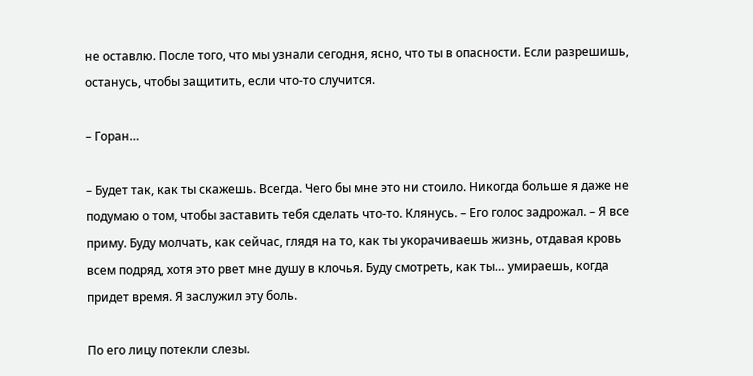не оставлю. После того, что мы узнали сегодня, ясно, что ты в опасности. Если разрешишь, останусь, чтобы защитить, если что-то случится.

– Горан…

– Будет так, как ты скажешь. Всегда. Чего бы мне это ни стоило. Никогда больше я даже не подумаю о том, чтобы заставить тебя сделать что-то. Клянусь. – Его голос задрожал. – Я все приму. Буду молчать, как сейчас, глядя на то, как ты укорачиваешь жизнь, отдавая кровь всем подряд, хотя это рвет мне душу в клочья. Буду смотреть, как ты… умираешь, когда придет время. Я заслужил эту боль.

По его лицу потекли слезы.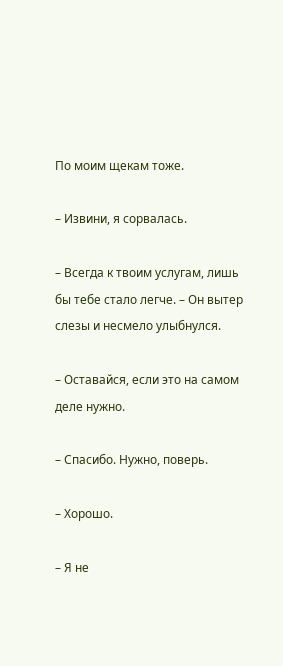По моим щекам тоже.

– Извини, я сорвалась.

– Всегда к твоим услугам, лишь бы тебе стало легче. – Он вытер слезы и несмело улыбнулся.

– Оставайся, если это на самом деле нужно.

– Спасибо. Нужно, поверь.

– Хорошо.

– Я не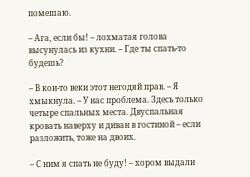помешаю.

– Ага, если бы! – лохматая голова высунулась из кухни. – Где ты спать-то будешь?

– В кои-то веки этот негодяй прав. – Я хмыкнула. – У нас проблема. Здесь только четыре спальных места. Двуспальная кровать наверху и диван в гостиной – если разложить, тоже на двоих.

– С ним я спать не буду! – хором выдали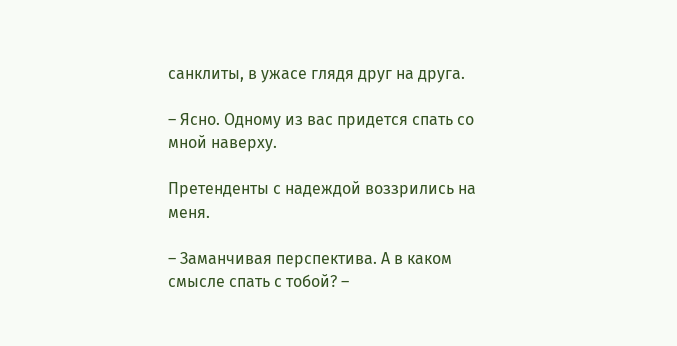санклиты, в ужасе глядя друг на друга.

– Ясно. Одному из вас придется спать со мной наверху.

Претенденты с надеждой воззрились на меня.

– Заманчивая перспектива. А в каком смысле спать с тобой? –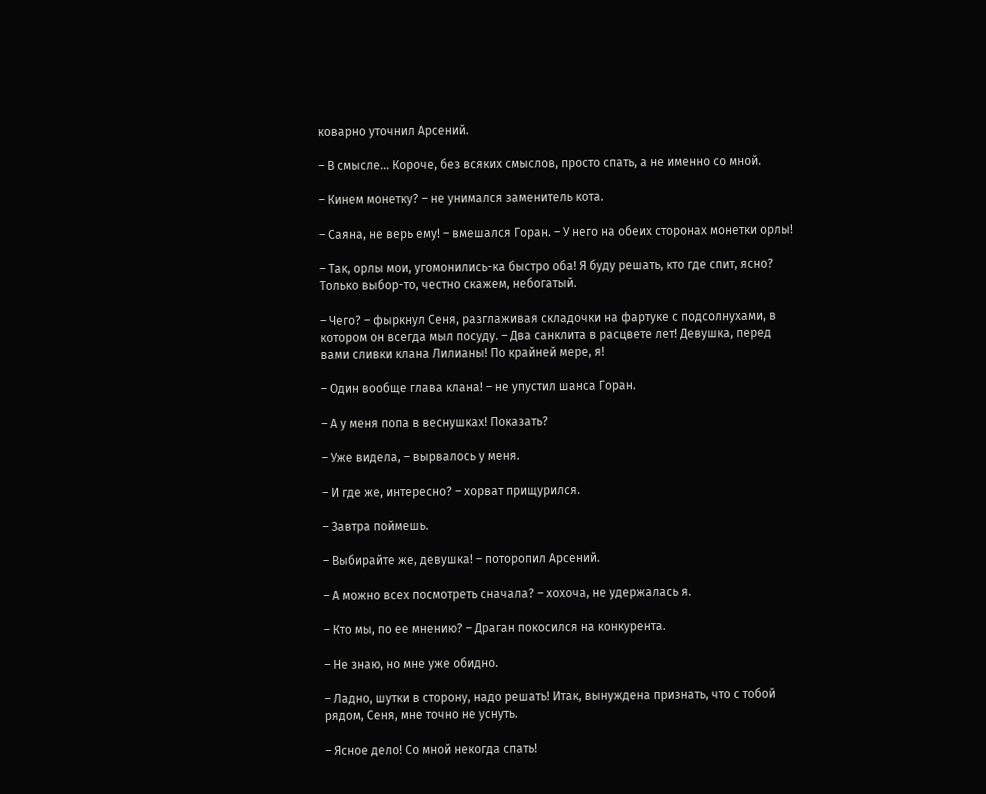коварно уточнил Арсений.

– В смысле… Короче, без всяких смыслов, просто спать, а не именно со мной.

– Кинем монетку? – не унимался заменитель кота.

– Саяна, не верь ему! – вмешался Горан. – У него на обеих сторонах монетки орлы!

– Так, орлы мои, угомонились-ка быстро оба! Я буду решать, кто где спит, ясно? Только выбор-то, честно скажем, небогатый.

– Чего? – фыркнул Сеня, разглаживая складочки на фартуке с подсолнухами, в котором он всегда мыл посуду. – Два санклита в расцвете лет! Девушка, перед вами сливки клана Лилианы! По крайней мере, я!

– Один вообще глава клана! – не упустил шанса Горан.

– А у меня попа в веснушках! Показать?

– Уже видела, – вырвалось у меня.

– И где же, интересно? – хорват прищурился.

– Завтра поймешь.

– Выбирайте же, девушка! – поторопил Арсений.

– А можно всех посмотреть сначала? – хохоча, не удержалась я.

– Кто мы, по ее мнению? – Драган покосился на конкурента.

– Не знаю, но мне уже обидно.

– Ладно, шутки в сторону, надо решать! Итак, вынуждена признать, что с тобой рядом, Сеня, мне точно не уснуть.

– Ясное дело! Со мной некогда спать!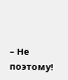– Не поэтому!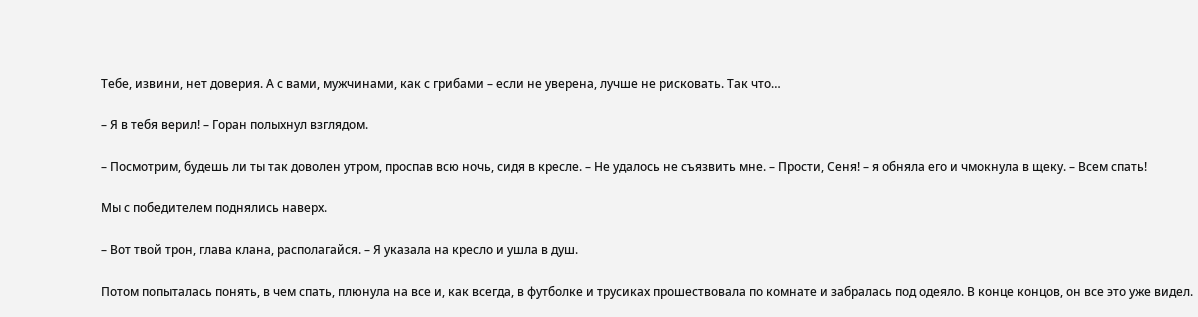Тебе, извини, нет доверия. А с вами, мужчинами, как с грибами – если не уверена, лучше не рисковать. Так что…

– Я в тебя верил! – Горан полыхнул взглядом.

– Посмотрим, будешь ли ты так доволен утром, проспав всю ночь, сидя в кресле. – Не удалось не съязвить мне. – Прости, Сеня! – я обняла его и чмокнула в щеку. – Всем спать!

Мы с победителем поднялись наверх.

– Вот твой трон, глава клана, располагайся. – Я указала на кресло и ушла в душ.

Потом попыталась понять, в чем спать, плюнула на все и, как всегда, в футболке и трусиках прошествовала по комнате и забралась под одеяло. В конце концов, он все это уже видел.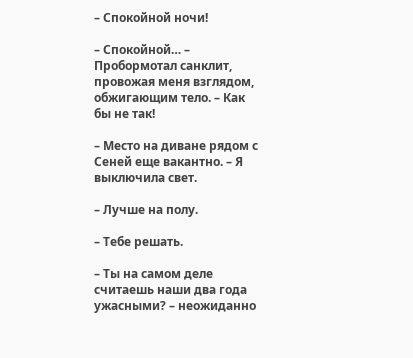– Спокойной ночи!

– Спокойной… – Пробормотал санклит, провожая меня взглядом, обжигающим тело. – Как бы не так!

– Место на диване рядом с Сеней еще вакантно. – Я выключила свет.

– Лучше на полу.

– Тебе решать.

– Ты на самом деле считаешь наши два года ужасными? – неожиданно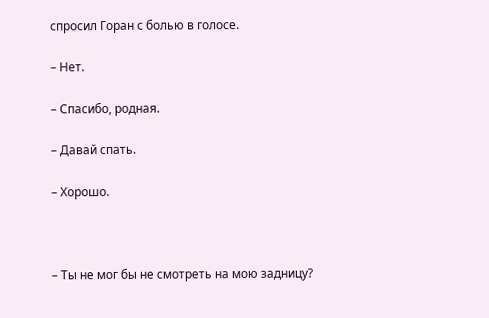спросил Горан с болью в голосе.

– Нет.

– Спасибо, родная.

– Давай спать.

– Хорошо.



– Ты не мог бы не смотреть на мою задницу?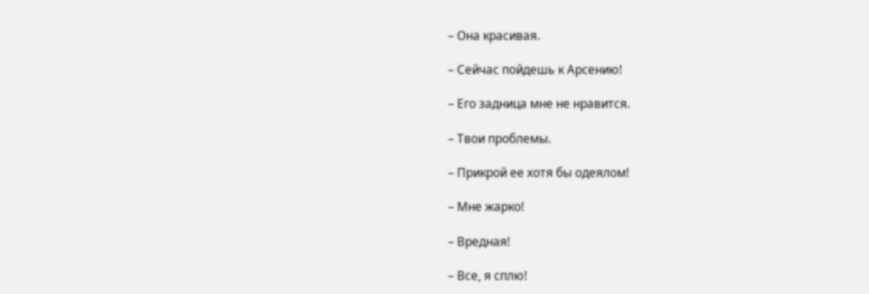– Она красивая.

– Сейчас пойдешь к Арсению!

– Его задница мне не нравится.

– Твои проблемы.

– Прикрой ее хотя бы одеялом!

– Мне жарко!

– Вредная!

– Все, я сплю!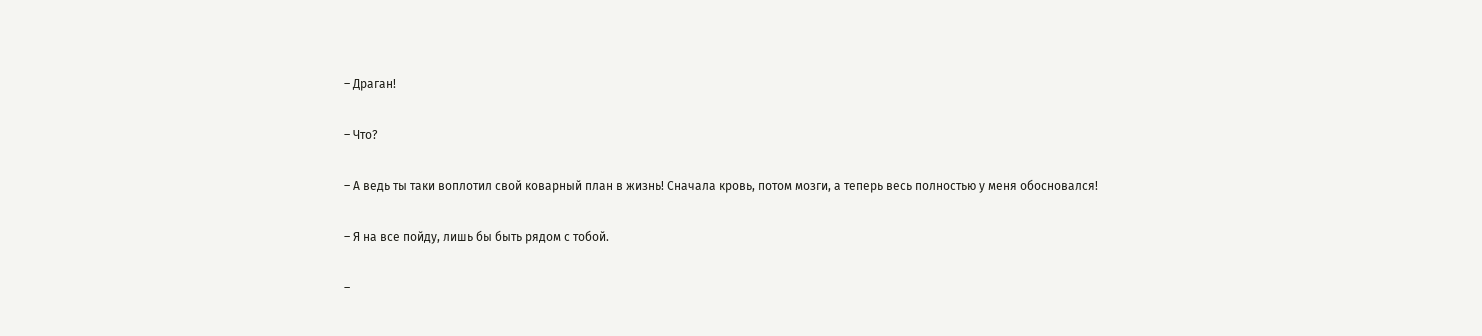– Драган!

– Что?

– А ведь ты таки воплотил свой коварный план в жизнь! Сначала кровь, потом мозги, а теперь весь полностью у меня обосновался!

– Я на все пойду, лишь бы быть рядом с тобой.

–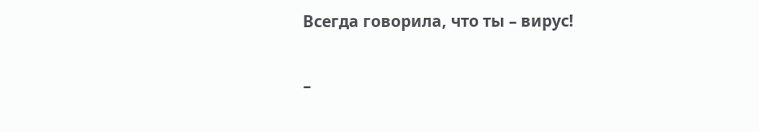Всегда говорила, что ты – вирус!

–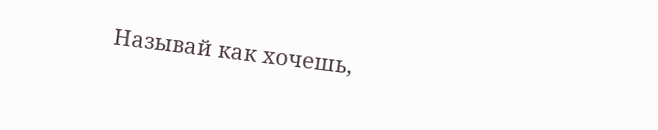Называй как хочешь,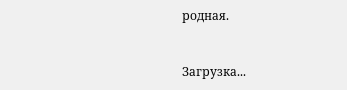родная.


Загрузка...